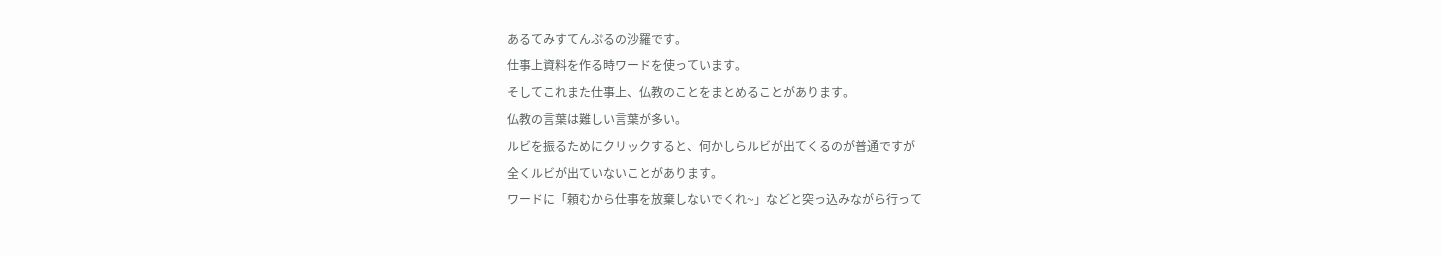あるてみすてんぷるの沙羅です。
仕事上資料を作る時ワードを使っています。
そしてこれまた仕事上、仏教のことをまとめることがあります。
仏教の言葉は難しい言葉が多い。
ルビを振るためにクリックすると、何かしらルビが出てくるのが普通ですが
全くルビが出ていないことがあります。
ワードに「頼むから仕事を放棄しないでくれ~」などと突っ込みながら行って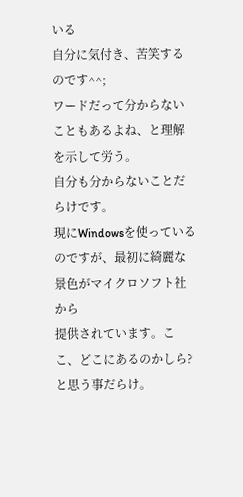いる
自分に気付き、苦笑するのです^^;
ワードだって分からないこともあるよね、と理解を示して労う。
自分も分からないことだらけです。
現にWindowsを使っているのですが、最初に綺麗な景色がマイクロソフト社から
提供されています。ここ、どこにあるのかしら?と思う事だらけ。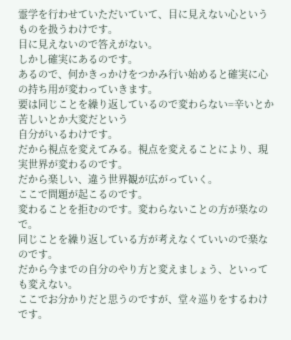霊学を行わせていただいていて、目に見えない心というものを扱うわけです。
目に見えないので答えがない。
しかし確実にあるのです。
あるので、何かきっかけをつかみ行い始めると確実に心の持ち用が変わっていきます。
要は同じことを繰り返しているので変わらない=辛いとか苦しいとか大変だという
自分がいるわけです。
だから視点を変えてみる。視点を変えることにより、現実世界が変わるのです。
だから楽しい、違う世界観が広がっていく。
ここで問題が起こるのです。
変わることを拒むのです。変わらないことの方が楽なので。
同じことを繰り返している方が考えなくていいので楽なのです。
だから今までの自分のやり方と変えましょう、といっても変えない。
ここでお分かりだと思うのですが、堂々巡りをするわけです。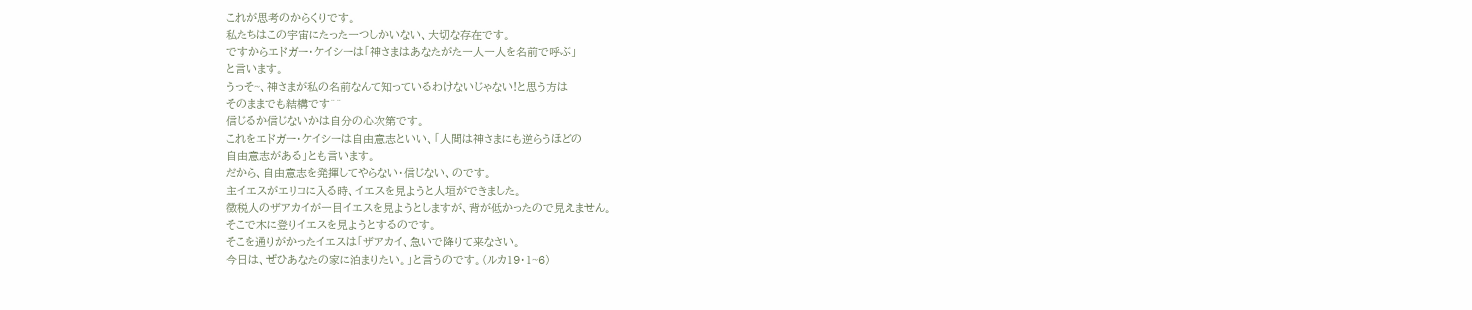これが思考のからくりです。
私たちはこの宇宙にたった一つしかいない、大切な存在です。
ですからエドガー・ケイシーは「神さまはあなたがた一人一人を名前で呼ぶ」
と言います。
うっそ~、神さまが私の名前なんて知っているわけないじゃない!と思う方は
そのままでも結構です^^
信じるか信じないかは自分の心次第です。
これをエドガー・ケイシーは自由意志といい、「人間は神さまにも逆らうほどの
自由意志がある」とも言います。
だから、自由意志を発揮してやらない・信じない、のです。
主イエスがエリコに入る時、イエスを見ようと人垣ができました。
徴税人のザアカイが一目イエスを見ようとしますが、背が低かったので見えません。
そこで木に登りイエスを見ようとするのです。
そこを通りがかったイエスは「ザアカイ、急いで降りて来なさい。
今日は、ぜひあなたの家に泊まりたい。」と言うのです。(ルカ19・1~6)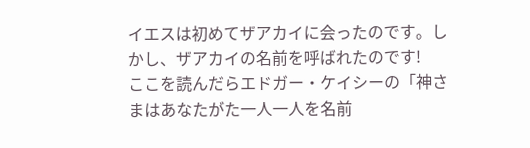イエスは初めてザアカイに会ったのです。しかし、ザアカイの名前を呼ばれたのです!
ここを読んだらエドガー・ケイシーの「神さまはあなたがた一人一人を名前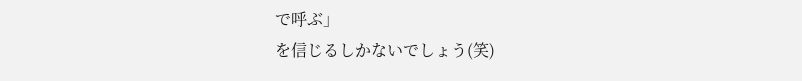で呼ぶ」
を信じるしかないでしょう(笑)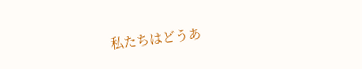私たちはどうあ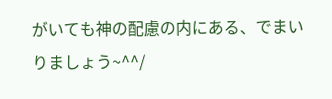がいても神の配慮の内にある、でまいりましょう~^^/